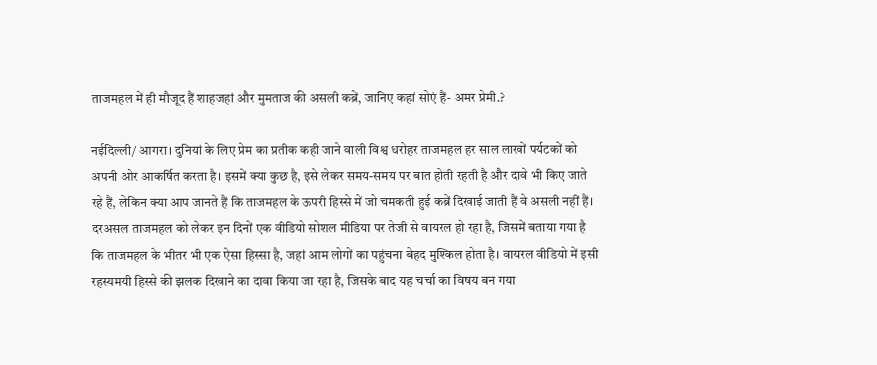ताजमहल में ही मौजूद हैं शाहजहां और मुमताज की असली कब्रें, जानिए कहां सोएं हैं- अमर प्रेमी.?

नईदिल्ली/ आगरा। दुनियां के लिए प्रेम का प्रतीक कही जाने वाली विश्व धरोहर ताजमहल हर साल लाखों पर्यटकों को अपनी ओर आकर्षित करता है। इसमें क्या कुछ है, इसे लेकर समय-समय पर बात होती रहती है और दावे भी किए जाते रहे हैं, लेकिन क्या आप जानते हैं कि ताजमहल के ऊपरी हिस्से में जो चमकती हुई कब्रें दिखाई जाती हैं वे असली नहीं हैं।
दरअसल ताजमहल को लेकर इन दिनों एक वीडियो सोशल मीडिया पर तेजी से वायरल हो रहा है, जिसमें बताया गया है कि ताजमहल के भीतर भी एक ऐसा हिस्सा है, जहां आम लोगों का पहुंचना बेहद मुश्किल होता है। वायरल वीडियो में इसी रहस्यमयी हिस्से की झलक दिखाने का दावा किया जा रहा है, जिसके बाद यह चर्चा का विषय बन गया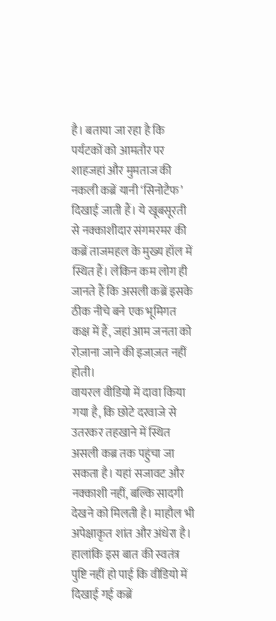है। बताया जा रहा है कि पर्यटकों को आमतौर पर शाहजहां और मुमताज की नकली कब्रें यानी ‘सिनोटैफ’ दिखाई जाती हैं। ये खूबसूरती से नक्काशीदार संगमरमर की कब्रें ताजमहल के मुख्य हॉल में स्थित हैं। लेकिन कम लोग ही जानते हैं कि असली कब्रें इसके ठीक नीचे बने एक भूमिगत कक्ष में हैं, जहां आम जनता को रोज़ाना जाने की इजाज़त नहीं होती।
वायरल वीडियो में दावा किया गया है, कि छोटे दरवाजे से उतरकर तहखाने में स्थित असली कब्र तक पहुंचा जा सकता है। यहां सजावट और नक्काशी नहीं, बल्कि सादगी देखने को मिलती है। माहौल भी अपेक्षाकृत शांत और अंधेरा है। हालांकि इस बात की स्वतंत्र पुष्टि नहीं हो पाई कि वीडियो में दिखाई गई कब्रें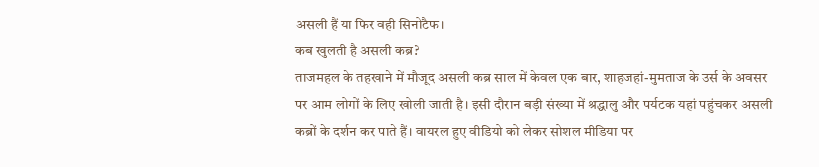असली हैं या फिर वही सिनोटैफ।
कब खुलती है असली कब्र?
ताजमहल के तहखाने में मौजूद असली कब्र साल में केवल एक बार, शाहजहां-मुमताज के उर्स के अवसर पर आम लोगों के लिए खोली जाती है। इसी दौरान बड़ी संख्या में श्रद्धालु और पर्यटक यहां पहुंचकर असली कब्रों के दर्शन कर पाते हैं। वायरल हुए वीडियो को लेकर सोशल मीडिया पर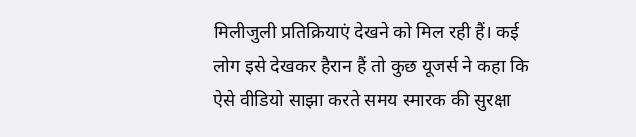मिलीजुली प्रतिक्रियाएं देखने को मिल रही हैं। कई लोग इसे देखकर हैरान हैं तो कुछ यूजर्स ने कहा कि ऐसे वीडियो साझा करते समय स्मारक की सुरक्षा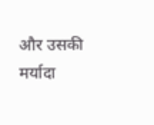और उसकी मर्यादा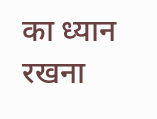का ध्यान रखना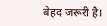बेहद जरूरी है।